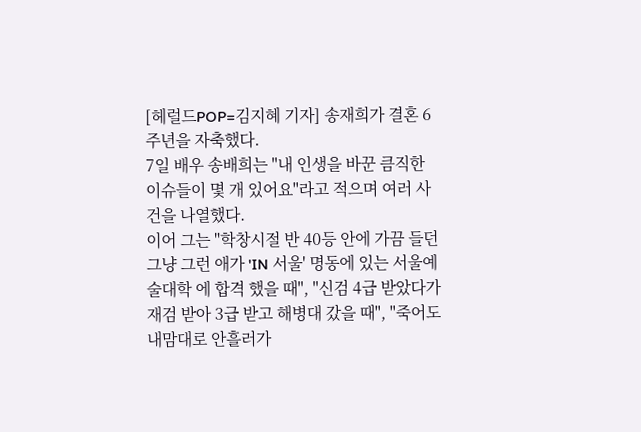[헤럴드POP=김지혜 기자] 송재희가 결혼 6주년을 자축했다.
7일 배우 송배희는 "내 인생을 바꾼 큼직한 이슈들이 몇 개 있어요"라고 적으며 여러 사건을 나열했다.
이어 그는 "학창시절 반 40등 안에 가끔 들던 그냥 그런 애가 'IN 서울' 명동에 있는 서울예술대학 에 합격 했을 때", "신검 4급 받았다가 재검 받아 3급 받고 해병대 갔을 때", "죽어도 내맘대로 안흘러가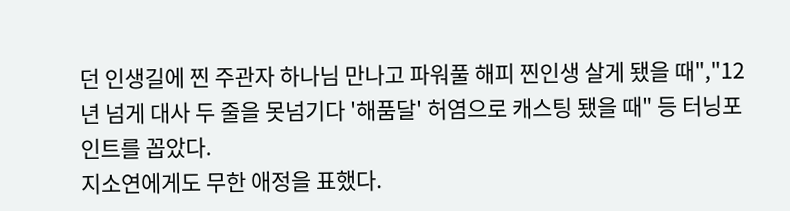던 인생길에 찐 주관자 하나님 만나고 파워풀 해피 찐인생 살게 됐을 때","12년 넘게 대사 두 줄을 못넘기다 '해품달' 허염으로 캐스팅 됐을 때" 등 터닝포인트를 꼽았다.
지소연에게도 무한 애정을 표했다.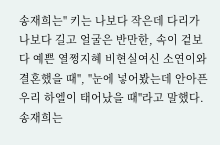송재희는" 키는 나보다 작은데 다리가 나보다 길고 얼굴은 반만한, 속이 겉보다 예쁜 열쩡지혜 비현실여신 소연이와 결혼했을 때", "눈에 넣어봤는데 안아픈 우리 하엘이 태어났을 때"라고 말했다.
송재희는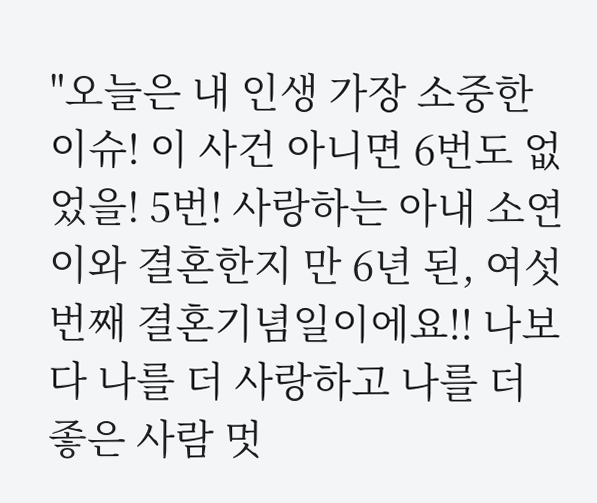"오늘은 내 인생 가장 소중한 이슈! 이 사건 아니면 6번도 없었을! 5번! 사랑하는 아내 소연이와 결혼한지 만 6년 된, 여섯번째 결혼기념일이에요!! 나보다 나를 더 사랑하고 나를 더 좋은 사람 멋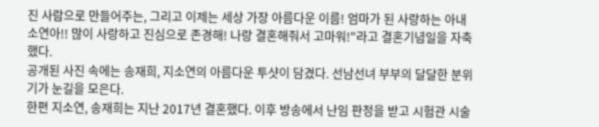진 사람으로 만들어주는, 그리고 이제는 세상 가장 아름다운 이름! 엄마가 된 사랑하는 아내 소연아!! 많이 사랑하고 진심으로 존경해! 나랑 결혼해줘서 고마워!"라고 결혼기념일을 자축했다.
공개된 사진 속에는 송재희, 지소연의 아름다운 투샷이 담겼다. 선남선녀 부부의 달달한 분위기가 눈길을 모은다.
한편 지소연, 송재희는 지난 2017년 결혼했다. 이후 방송에서 난임 판정을 받고 시험관 시술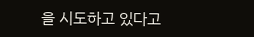을 시도하고 있다고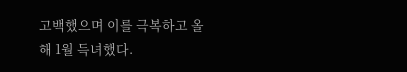고백했으며 이를 극복하고 올해 1월 득녀했다.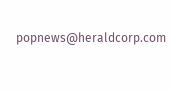popnews@heraldcorp.com